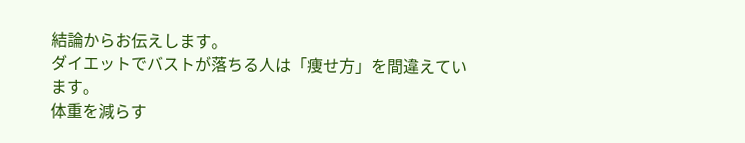結論からお伝えします。
ダイエットでバストが落ちる人は「痩せ方」を間違えています。
体重を減らす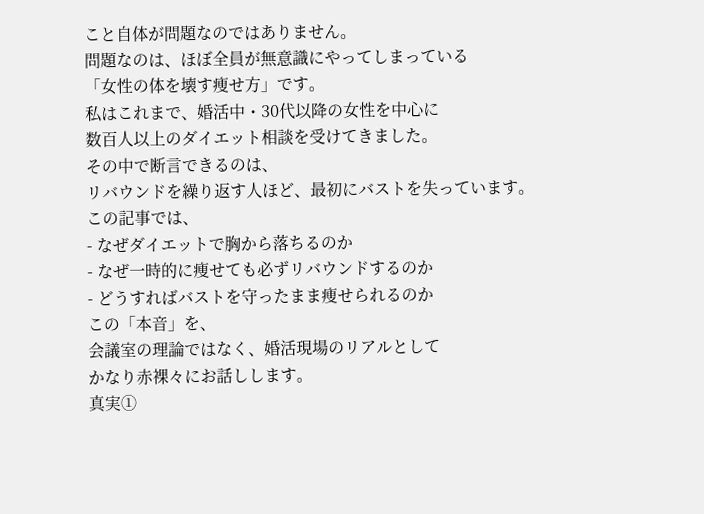こと自体が問題なのではありません。
問題なのは、ほぼ全員が無意識にやってしまっている
「女性の体を壊す痩せ方」です。
私はこれまで、婚活中・30代以降の女性を中心に
数百人以上のダイエット相談を受けてきました。
その中で断言できるのは、
リバウンドを繰り返す人ほど、最初にバストを失っています。
この記事では、
- なぜダイエットで胸から落ちるのか
- なぜ一時的に痩せても必ずリバウンドするのか
- どうすればバストを守ったまま痩せられるのか
この「本音」を、
会議室の理論ではなく、婚活現場のリアルとして
かなり赤裸々にお話しします。
真実①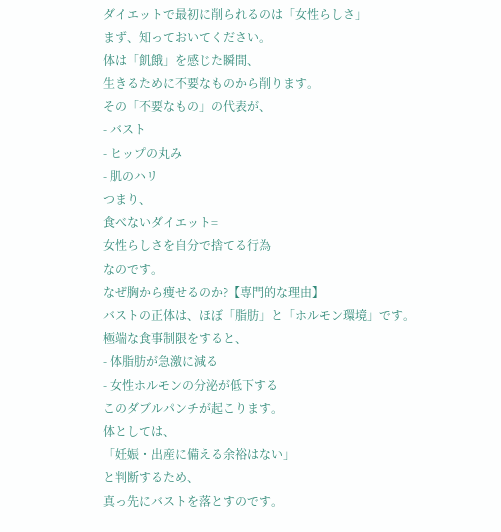ダイエットで最初に削られるのは「女性らしさ」
まず、知っておいてください。
体は「飢餓」を感じた瞬間、
生きるために不要なものから削ります。
その「不要なもの」の代表が、
- バスト
- ヒップの丸み
- 肌のハリ
つまり、
食べないダイエット=
女性らしさを自分で捨てる行為
なのです。
なぜ胸から痩せるのか?【専門的な理由】
バストの正体は、ほぼ「脂肪」と「ホルモン環境」です。
極端な食事制限をすると、
- 体脂肪が急激に減る
- 女性ホルモンの分泌が低下する
このダブルパンチが起こります。
体としては、
「妊娠・出産に備える余裕はない」
と判断するため、
真っ先にバストを落とすのです。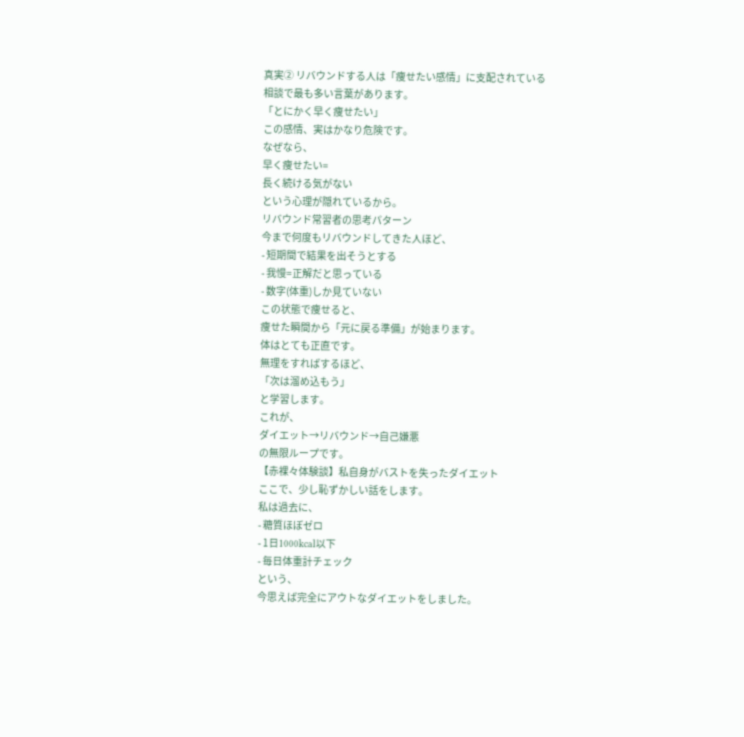真実② リバウンドする人は「痩せたい感情」に支配されている
相談で最も多い言葉があります。
「とにかく早く痩せたい」
この感情、実はかなり危険です。
なぜなら、
早く痩せたい=
長く続ける気がない
という心理が隠れているから。
リバウンド常習者の思考パターン
今まで何度もリバウンドしてきた人ほど、
- 短期間で結果を出そうとする
- 我慢=正解だと思っている
- 数字(体重)しか見ていない
この状態で痩せると、
痩せた瞬間から「元に戻る準備」が始まります。
体はとても正直です。
無理をすればするほど、
「次は溜め込もう」
と学習します。
これが、
ダイエット→リバウンド→自己嫌悪
の無限ループです。
【赤裸々体験談】私自身がバストを失ったダイエット
ここで、少し恥ずかしい話をします。
私は過去に、
- 糖質ほぼゼロ
- 1日1000kcal以下
- 毎日体重計チェック
という、
今思えば完全にアウトなダイエットをしました。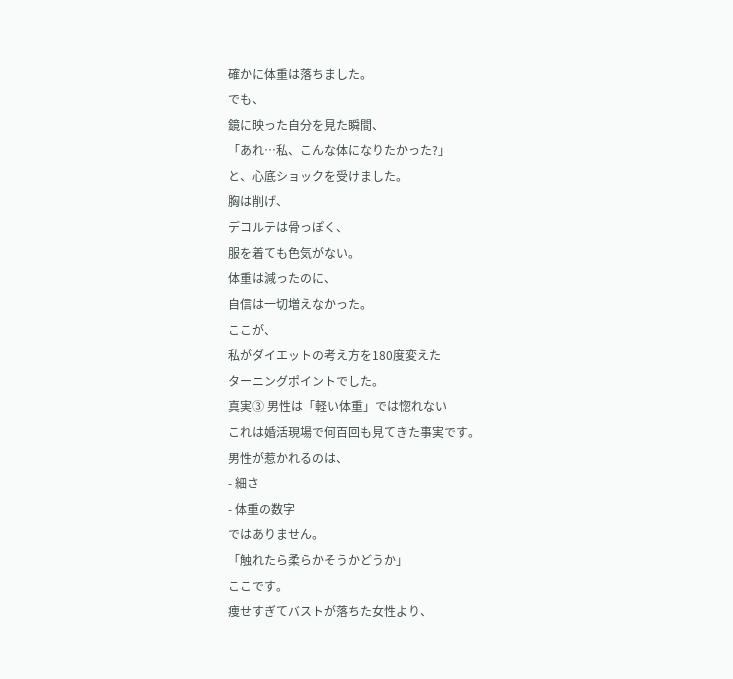確かに体重は落ちました。
でも、
鏡に映った自分を見た瞬間、
「あれ…私、こんな体になりたかった?」
と、心底ショックを受けました。
胸は削げ、
デコルテは骨っぽく、
服を着ても色気がない。
体重は減ったのに、
自信は一切増えなかった。
ここが、
私がダイエットの考え方を180度変えた
ターニングポイントでした。
真実③ 男性は「軽い体重」では惚れない
これは婚活現場で何百回も見てきた事実です。
男性が惹かれるのは、
- 細さ
- 体重の数字
ではありません。
「触れたら柔らかそうかどうか」
ここです。
痩せすぎてバストが落ちた女性より、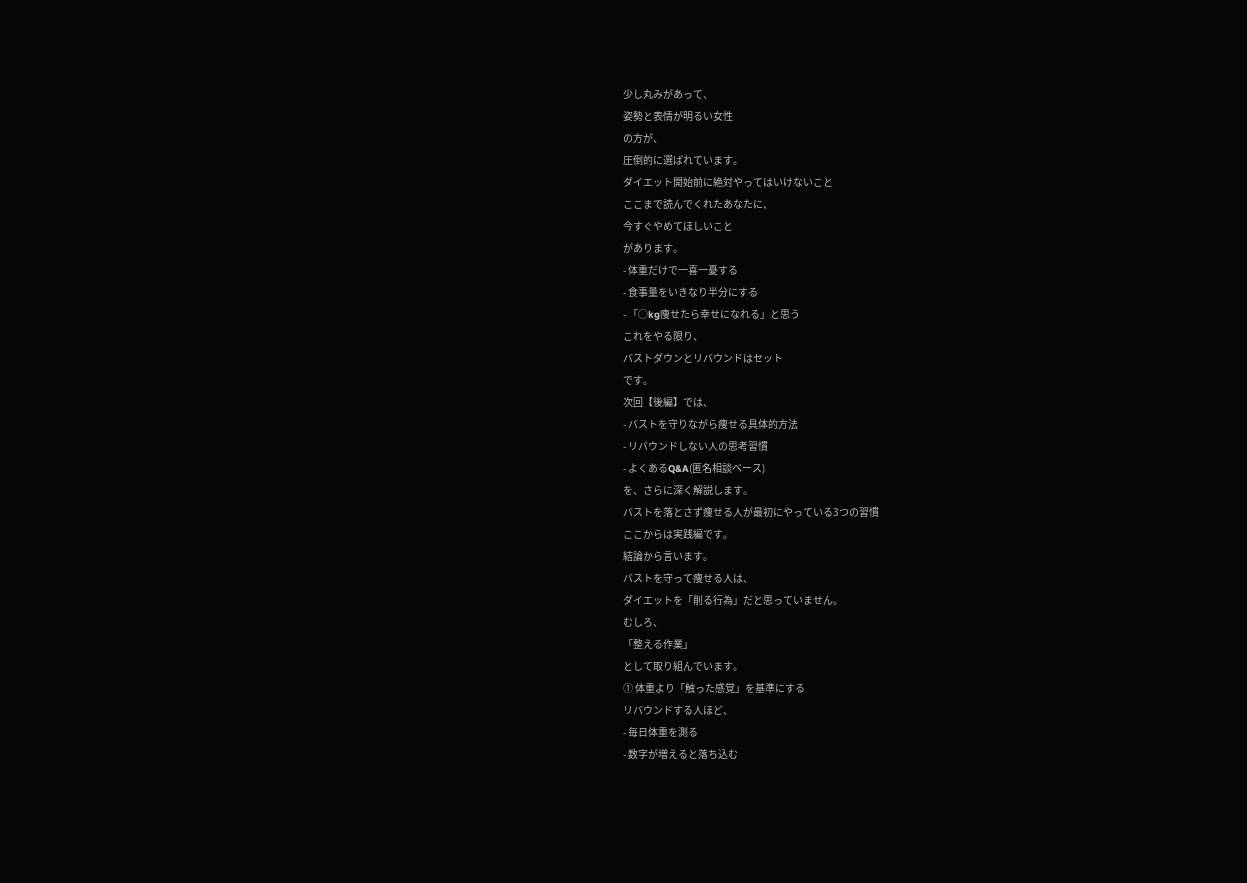少し丸みがあって、
姿勢と表情が明るい女性
の方が、
圧倒的に選ばれています。
ダイエット開始前に絶対やってはいけないこと
ここまで読んでくれたあなたに、
今すぐやめてほしいこと
があります。
- 体重だけで一喜一憂する
- 食事量をいきなり半分にする
- 「○kg痩せたら幸せになれる」と思う
これをやる限り、
バストダウンとリバウンドはセット
です。
次回【後編】では、
- バストを守りながら痩せる具体的方法
- リバウンドしない人の思考習慣
- よくあるQ&A(匿名相談ベース)
を、さらに深く解説します。
バストを落とさず痩せる人が最初にやっている3つの習慣
ここからは実践編です。
結論から言います。
バストを守って痩せる人は、
ダイエットを「削る行為」だと思っていません。
むしろ、
「整える作業」
として取り組んでいます。
① 体重より「触った感覚」を基準にする
リバウンドする人ほど、
- 毎日体重を測る
- 数字が増えると落ち込む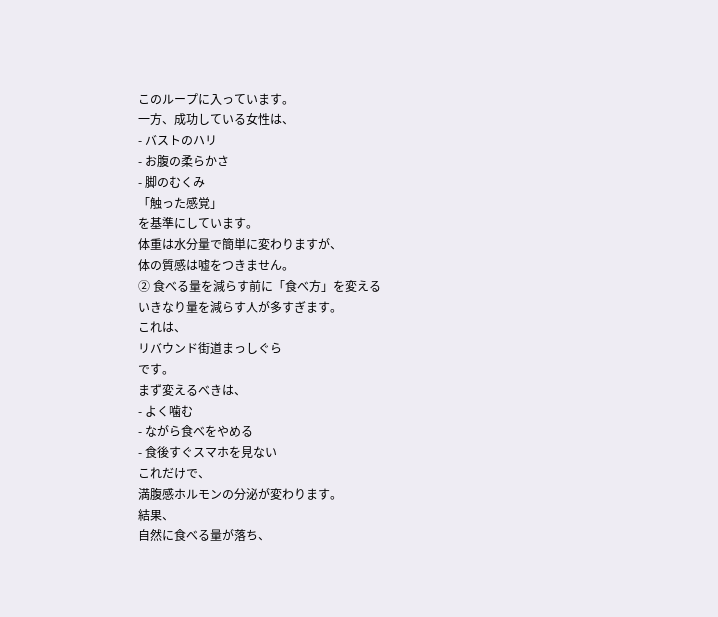このループに入っています。
一方、成功している女性は、
- バストのハリ
- お腹の柔らかさ
- 脚のむくみ
「触った感覚」
を基準にしています。
体重は水分量で簡単に変わりますが、
体の質感は嘘をつきません。
② 食べる量を減らす前に「食べ方」を変える
いきなり量を減らす人が多すぎます。
これは、
リバウンド街道まっしぐら
です。
まず変えるべきは、
- よく噛む
- ながら食べをやめる
- 食後すぐスマホを見ない
これだけで、
満腹感ホルモンの分泌が変わります。
結果、
自然に食べる量が落ち、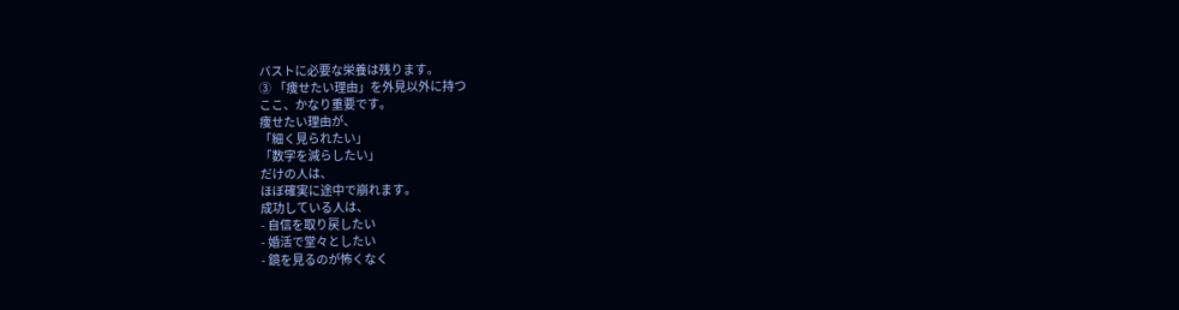バストに必要な栄養は残ります。
③ 「痩せたい理由」を外見以外に持つ
ここ、かなり重要です。
痩せたい理由が、
「細く見られたい」
「数字を減らしたい」
だけの人は、
ほぼ確実に途中で崩れます。
成功している人は、
- 自信を取り戻したい
- 婚活で堂々としたい
- 鏡を見るのが怖くなく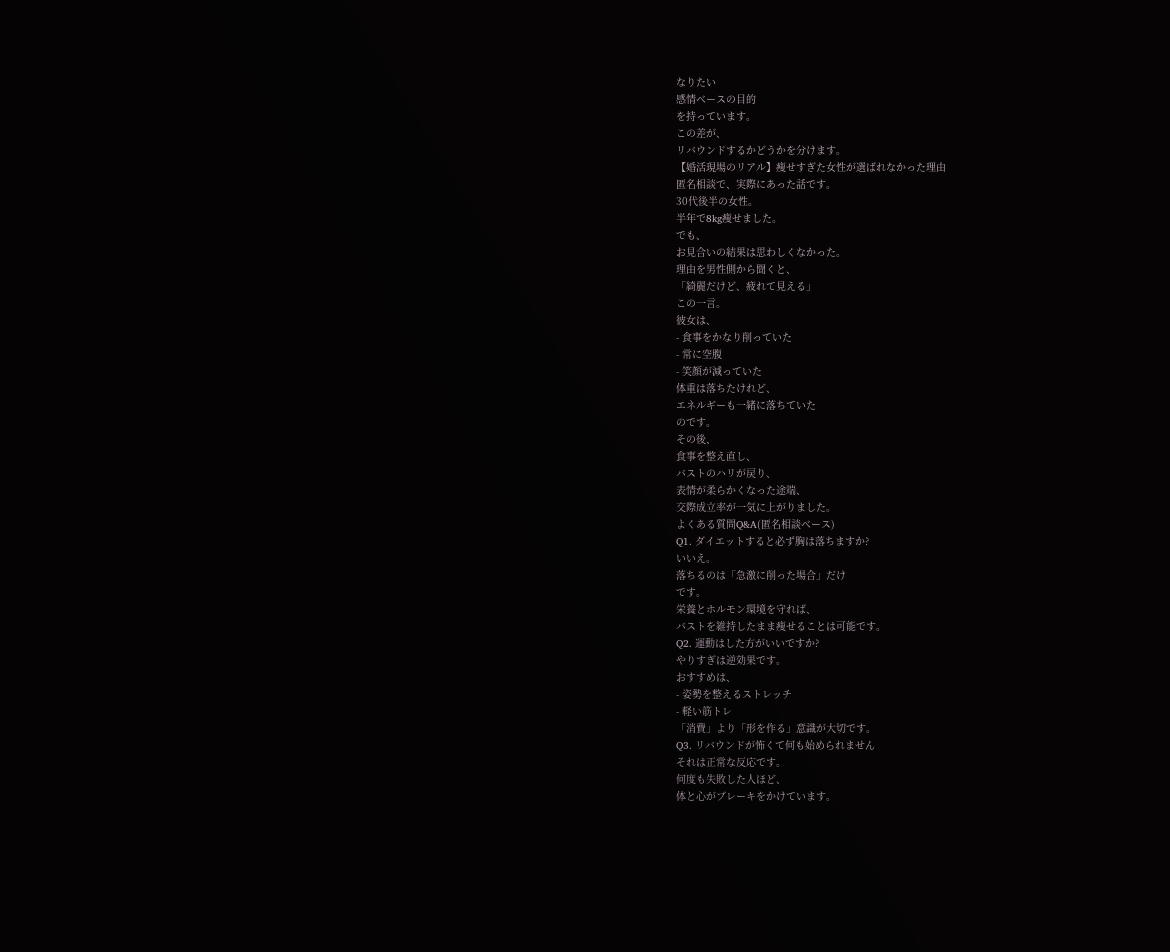なりたい
感情ベースの目的
を持っています。
この差が、
リバウンドするかどうかを分けます。
【婚活現場のリアル】痩せすぎた女性が選ばれなかった理由
匿名相談で、実際にあった話です。
30代後半の女性。
半年で8kg痩せました。
でも、
お見合いの結果は思わしくなかった。
理由を男性側から聞くと、
「綺麗だけど、疲れて見える」
この一言。
彼女は、
- 食事をかなり削っていた
- 常に空腹
- 笑顔が減っていた
体重は落ちたけれど、
エネルギーも一緒に落ちていた
のです。
その後、
食事を整え直し、
バストのハリが戻り、
表情が柔らかくなった途端、
交際成立率が一気に上がりました。
よくある質問Q&A(匿名相談ベース)
Q1. ダイエットすると必ず胸は落ちますか?
いいえ。
落ちるのは「急激に削った場合」だけ
です。
栄養とホルモン環境を守れば、
バストを維持したまま痩せることは可能です。
Q2. 運動はした方がいいですか?
やりすぎは逆効果です。
おすすめは、
- 姿勢を整えるストレッチ
- 軽い筋トレ
「消費」より「形を作る」意識が大切です。
Q3. リバウンドが怖くて何も始められません
それは正常な反応です。
何度も失敗した人ほど、
体と心がブレーキをかけています。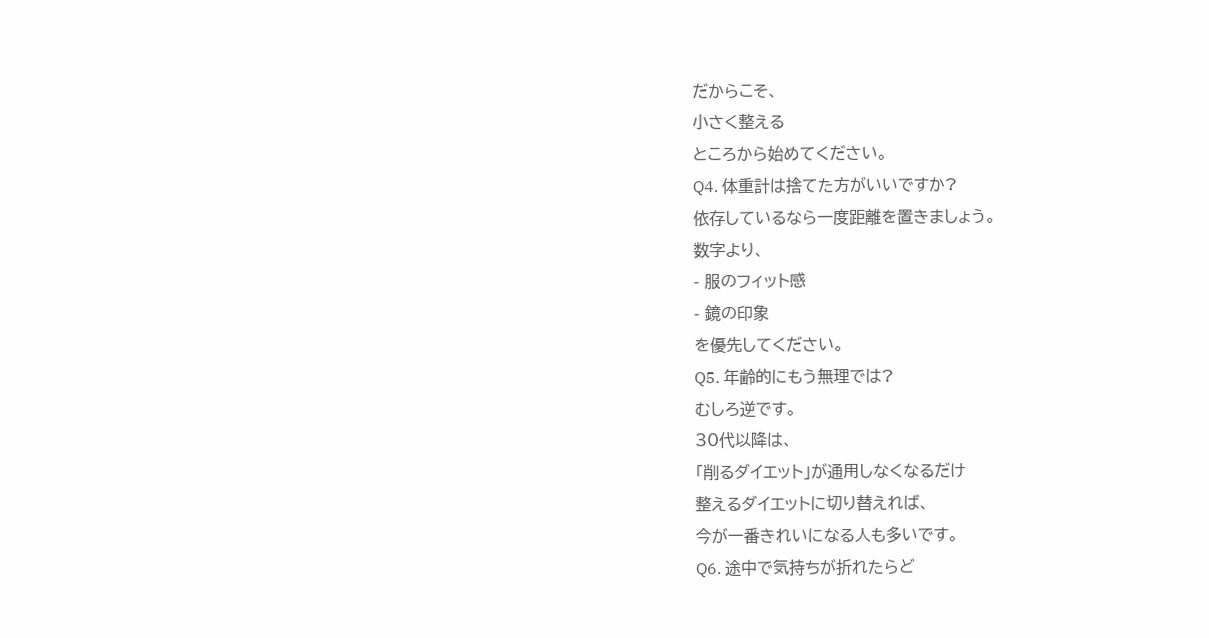だからこそ、
小さく整える
ところから始めてください。
Q4. 体重計は捨てた方がいいですか?
依存しているなら一度距離を置きましょう。
数字より、
- 服のフィット感
- 鏡の印象
を優先してください。
Q5. 年齢的にもう無理では?
むしろ逆です。
30代以降は、
「削るダイエット」が通用しなくなるだけ
整えるダイエットに切り替えれば、
今が一番きれいになる人も多いです。
Q6. 途中で気持ちが折れたらど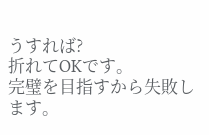うすれば?
折れてOKです。
完璧を目指すから失敗します。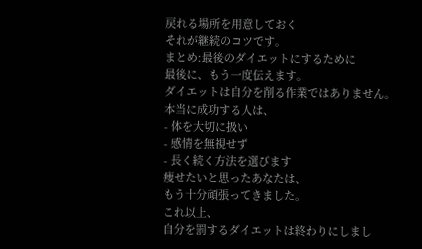戻れる場所を用意しておく
それが継続のコツです。
まとめ:最後のダイエットにするために
最後に、もう一度伝えます。
ダイエットは自分を削る作業ではありません。
本当に成功する人は、
- 体を大切に扱い
- 感情を無視せず
- 長く続く方法を選びます
痩せたいと思ったあなたは、
もう十分頑張ってきました。
これ以上、
自分を罰するダイエットは終わりにしまし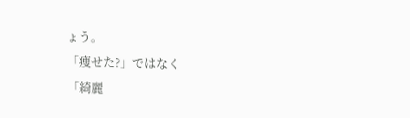ょう。
「痩せた?」ではなく
「綺麗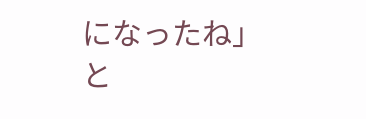になったね」
と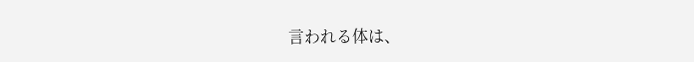言われる体は、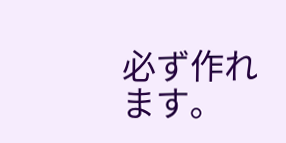必ず作れます。